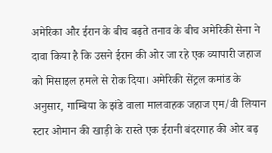अमेरिका और ईरान के बीच बढ़ते तनाव के बीच अमेरिकी सेना ने दावा किया है कि उसने ईरान की ओर जा रहे एक व्यापारी जहाज को मिसाइल हमले से रोक दिया। अमेरिकी सेंट्रल कमांड के अनुसार, गाम्बिया के झंडे वाला मालवाहक जहाज एम/वी लियान स्टार ओमान की खाड़ी के रास्ते एक ईरानी बंदरगाह की ओर बढ़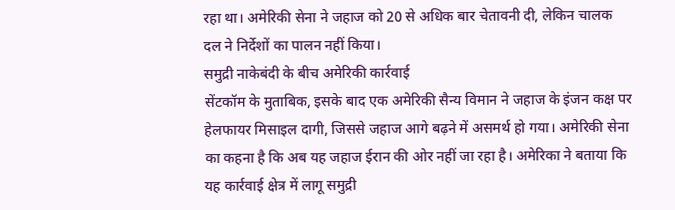रहा था। अमेरिकी सेना ने जहाज को 20 से अधिक बार चेतावनी दी, लेकिन चालक दल ने निर्देशों का पालन नहीं किया।
समुद्री नाकेबंदी के बीच अमेरिकी कार्रवाई
सेंटकॉम के मुताबिक, इसके बाद एक अमेरिकी सैन्य विमान ने जहाज के इंजन कक्ष पर हेलफायर मिसाइल दागी, जिससे जहाज आगे बढ़ने में असमर्थ हो गया। अमेरिकी सेना का कहना है कि अब यह जहाज ईरान की ओर नहीं जा रहा है। अमेरिका ने बताया कि यह कार्रवाई क्षेत्र में लागू समुद्री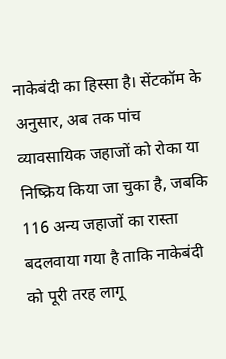नाकेबंदी का हिस्सा है। सेंटकॉम के अनुसार, अब तक पांच व्यावसायिक जहाजों को रोका या निष्क्रिय किया जा चुका है, जबकि 116 अन्य जहाजों का रास्ता बदलवाया गया है ताकि नाकेबंदी को पूरी तरह लागू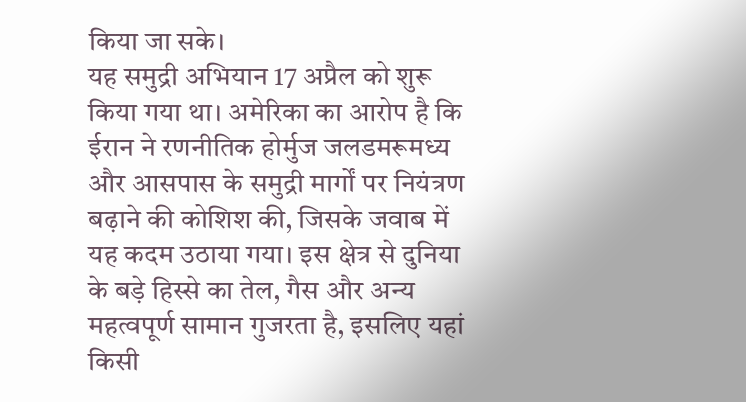किया जा सके।
यह समुद्री अभियान 17 अप्रैल को शुरू किया गया था। अमेरिका का आरोप है कि ईरान ने रणनीतिक होर्मुज जलडमरूमध्य और आसपास के समुद्री मार्गों पर नियंत्रण बढ़ाने की कोशिश की, जिसके जवाब में यह कदम उठाया गया। इस क्षेत्र से दुनिया के बड़े हिस्से का तेल, गैस और अन्य महत्वपूर्ण सामान गुजरता है, इसलिए यहां किसी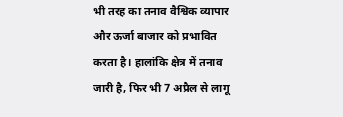भी तरह का तनाव वैश्विक व्यापार और ऊर्जा बाजार को प्रभावित करता है। हालांकि क्षेत्र में तनाव जारी है, फिर भी 7 अप्रैल से लागू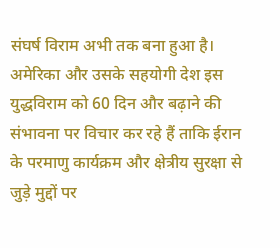संघर्ष विराम अभी तक बना हुआ है। अमेरिका और उसके सहयोगी देश इस युद्धविराम को 60 दिन और बढ़ाने की संभावना पर विचार कर रहे हैं ताकि ईरान के परमाणु कार्यक्रम और क्षेत्रीय सुरक्षा से जुड़े मुद्दों पर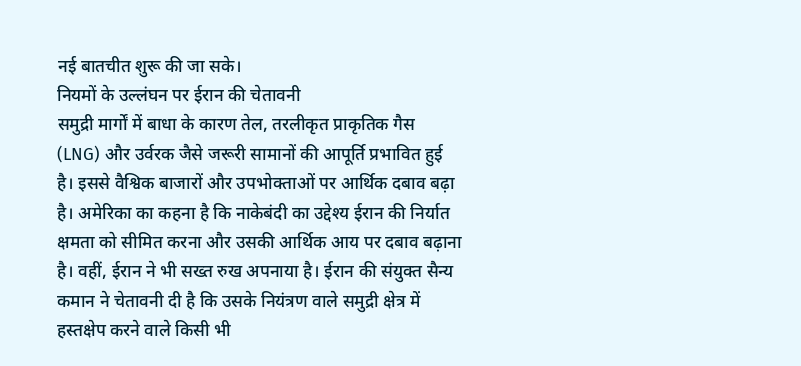नई बातचीत शुरू की जा सके।
नियमों के उल्लंघन पर ईरान की चेतावनी
समुद्री मार्गों में बाधा के कारण तेल, तरलीकृत प्राकृतिक गैस (LNG) और उर्वरक जैसे जरूरी सामानों की आपूर्ति प्रभावित हुई है। इससे वैश्विक बाजारों और उपभोक्ताओं पर आर्थिक दबाव बढ़ा है। अमेरिका का कहना है कि नाकेबंदी का उद्देश्य ईरान की निर्यात क्षमता को सीमित करना और उसकी आर्थिक आय पर दबाव बढ़ाना है। वहीं, ईरान ने भी सख्त रुख अपनाया है। ईरान की संयुक्त सैन्य कमान ने चेतावनी दी है कि उसके नियंत्रण वाले समुद्री क्षेत्र में हस्तक्षेप करने वाले किसी भी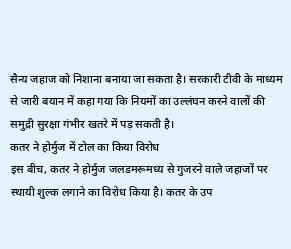सैन्य जहाज को निशाना बनाया जा सकता है। सरकारी टीवी के माध्यम से जारी बयान में कहा गया कि नियमों का उल्लंघन करने वालों की समुद्री सुरक्षा गंभीर खतरे में पड़ सकती है।
कतर ने होर्मुज में टोल का किया विरोध
इस बीच, कतर ने होर्मुज जलडमरूमध्य से गुजरने वाले जहाजों पर स्थायी शुल्क लगाने का विरोध किया है। कतर के उप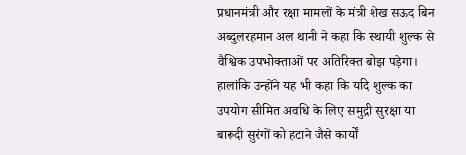प्रधानमंत्री और रक्षा मामलों के मंत्री शेख सऊद बिन अब्दुलरहमान अल थानी ने कहा कि स्थायी शुल्क से वैश्विक उपभोक्ताओं पर अतिरिक्त बोझ पड़ेगा। हालांकि उन्होंने यह भी कहा कि यदि शुल्क का उपयोग सीमित अवधि के लिए समुद्री सुरक्षा या बारूदी सुरंगों को हटाने जैसे कार्यों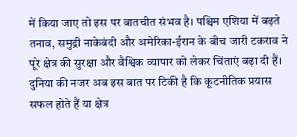में किया जाए तो इस पर बातचीत संभव है। पश्चिम एशिया में बढ़ते तनाव, समुद्री नाकेबंदी और अमेरिका-ईरान के बीच जारी टकराव ने पूरे क्षेत्र की सुरक्षा और वैश्विक व्यापार को लेकर चिंताएं बढ़ा दी हैं। दुनिया की नजर अब इस बात पर टिकी है कि कूटनीतिक प्रयास सफल होते हैं या क्षेत्र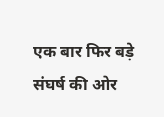एक बार फिर बड़े संघर्ष की ओर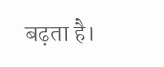बढ़ता है।